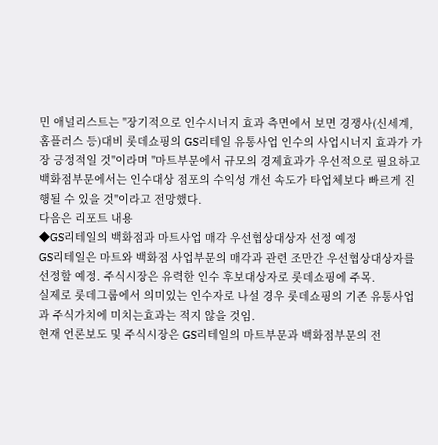민 애널리스트는 "장기적으로 인수시너지 효과 측면에서 보면 경쟁사(신세계, 홈플러스 등)대비 롯데쇼핑의 GS리테일 유통사업 인수의 사업시너지 효과가 가장 긍정적일 것"이라며 "마트부문에서 규모의 경제효과가 우선적으로 필요하고 백화점부문에서는 인수대상 점포의 수익성 개선 속도가 타업체보다 빠르게 진행될 수 있을 것"이라고 전망했다.
다음은 리포트 내용
◆GS리테일의 백화점과 마트사업 매각 우선협상대상자 선정 예정
GS리테일은 마트와 백화점 사업부문의 매각과 관련 조만간 우선협상대상자를 선정할 예정. 주식시장은 유력한 인수 후보대상자로 롯데쇼핑에 주목.
실제로 롯데그룹에서 의미있는 인수자로 나설 경우 롯데쇼핑의 기존 유통사업과 주식가치에 미치는효과는 적지 않을 것임.
현재 언론보도 및 주식시장은 GS리테일의 마트부문과 백화점부문의 전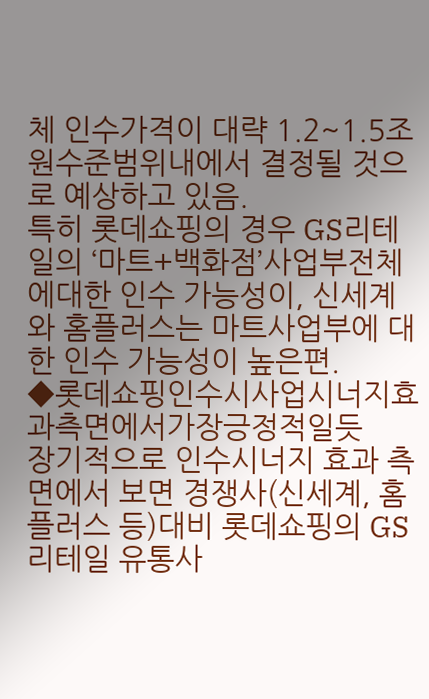체 인수가격이 대략 1.2~1.5조원수준범위내에서 결정될 것으로 예상하고 있음.
특히 롯데쇼핑의 경우 GS리테일의 ‘마트+백화점’사업부전체에대한 인수 가능성이, 신세계와 홈플러스는 마트사업부에 대한 인수 가능성이 높은편.
◆롯데쇼핑인수시사업시너지효과측면에서가장긍정적일듯
장기적으로 인수시너지 효과 측면에서 보면 경쟁사(신세계, 홈플러스 등)대비 롯데쇼핑의 GS리테일 유통사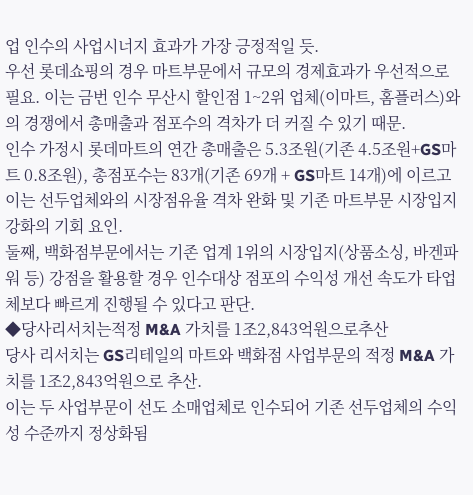업 인수의 사업시너지 효과가 가장 긍정적일 듯.
우선 롯데쇼핑의 경우 마트부문에서 규모의 경제효과가 우선적으로 필요. 이는 금번 인수 무산시 할인점 1~2위 업체(이마트, 홈플러스)와의 경쟁에서 총매출과 점포수의 격차가 더 커질 수 있기 때문.
인수 가정시 롯데마트의 연간 총매출은 5.3조원(기존 4.5조원+GS마트 0.8조원), 총점포수는 83개(기존 69개 + GS마트 14개)에 이르고 이는 선두업체와의 시장점유율 격차 완화 및 기존 마트부문 시장입지 강화의 기회 요인.
둘째, 백화점부문에서는 기존 업계 1위의 시장입지(상품소싱, 바겐파워 등) 강점을 활용할 경우 인수대상 점포의 수익성 개선 속도가 타업체보다 빠르게 진행될 수 있다고 판단.
◆당사리서치는적정 M&A 가치를 1조2,843억원으로추산
당사 리서치는 GS리테일의 마트와 백화점 사업부문의 적정 M&A 가치를 1조2,843억원으로 추산.
이는 두 사업부문이 선도 소매업체로 인수되어 기존 선두업체의 수익성 수준까지 정상화됨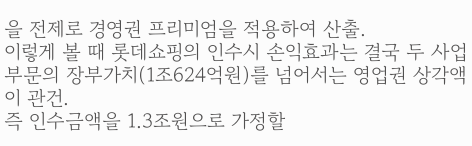을 전제로 경영권 프리미엄을 적용하여 산출.
이렇게 볼 때 롯데쇼핑의 인수시 손익효과는 결국 두 사업부문의 장부가치(1조624억원)를 넘어서는 영업권 상각액이 관건.
즉 인수금액을 1.3조원으로 가정할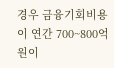경우 금융기회비용이 연간 700~800억원이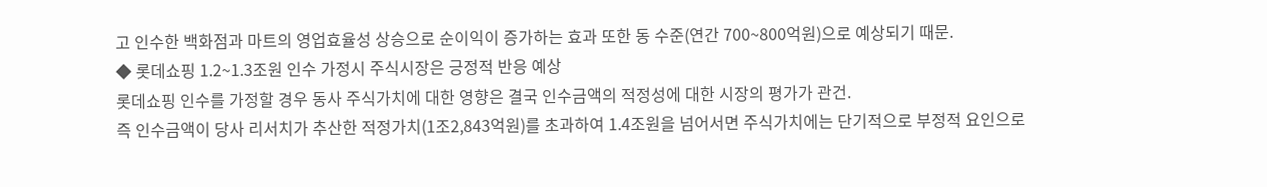고 인수한 백화점과 마트의 영업효율성 상승으로 순이익이 증가하는 효과 또한 동 수준(연간 700~800억원)으로 예상되기 때문.
◆ 롯데쇼핑 1.2~1.3조원 인수 가정시 주식시장은 긍정적 반응 예상
롯데쇼핑 인수를 가정할 경우 동사 주식가치에 대한 영향은 결국 인수금액의 적정성에 대한 시장의 평가가 관건.
즉 인수금액이 당사 리서치가 추산한 적정가치(1조2,843억원)를 초과하여 1.4조원을 넘어서면 주식가치에는 단기적으로 부정적 요인으로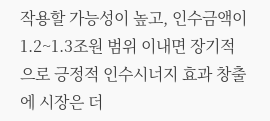작용할 가능성이 높고, 인수금액이 1.2~1.3조원 범위 이내면 장기적으로 긍정적 인수시너지 효과 창출에 시장은 더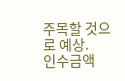주목할 것으로 예상.
인수금액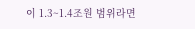이 1.3~1.4조원 범위라면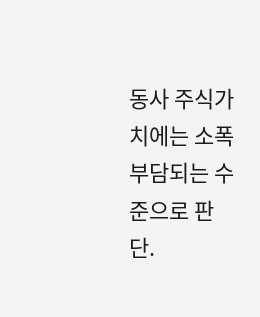동사 주식가치에는 소폭 부담되는 수준으로 판단.